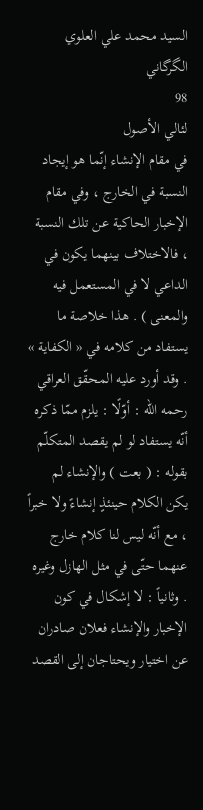السيد محمد علي العلوي الگرگاني
98
لئالي الأصول
في مقام الإنشاء إنّما هو إيجاد النسبة في الخارج ، وفي مقام الإخبار الحاكية عن تلك النسبة ، فالاختلاف بينهما يكون في الداعي لا في المستعمل فيه والمعنى ) . هذا خلاصة ما يستفاد من كلامه في « الكفاية » . وقد أورد عليه المحقّق العراقي رحمه الله : أوّلًا : يلزم ممّا ذكره أنّه يستفاد لو لم يقصد المتكلّم بقوله : ( بعت ) والإنشاء لم يكن الكلام حينئذٍ إنشاءً ولا خبراً ، مع أنّه ليس لنا كلام خارج عنهما حتّى في مثل الهازل وغيره . وثانياً : لا إشكال في كون الإخبار والإنشاء فعلان صادران عن اختيار ويحتاجان إلى القصد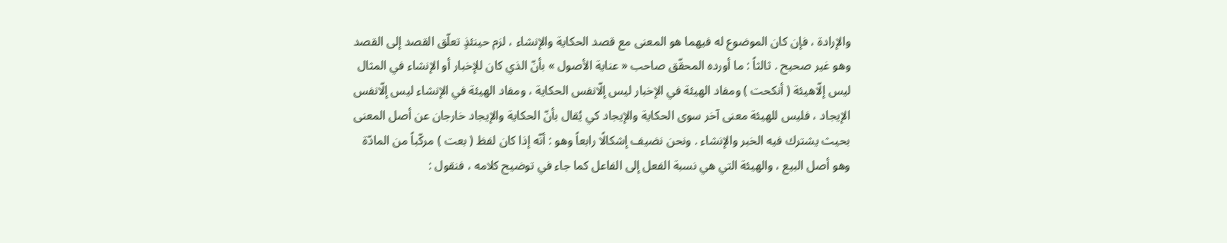والإرادة ، فإن كان الموضوع له فيهما هو المعنى مع قصد الحكاية والإنشاء ، لزم حينئذٍ تعلّق القصد إلى القصد وهو غير صحيح . ثالثاً : ما أورده المحقّق صاحب « عناية الأصول » بأنّ الذي كان للإخبار أو الإنشاء في المثال ليس إلّاهيئة ( أنكحت ) ومفاد الهيئة في الإخبار ليس إلّانفس الحكاية ، ومفاد الهيئة في الإنشاء ليس إلّانفس الإيجاد ، فليس للهيئة معنى آخر سوى الحكاية والإيجاد كي يُقال بأنّ الحكاية والإيجاد خارجان عن أصل المعنى بحيث يشترك فيه الخبر والإنشاء . ونحن نضيف إشكالًا رابعاً وهو : أنّه إذا كان لفظ ( بعت ) مركّباً من المادّة وهو أصل البيع ، والهيئة التي هي نسبة الفعل إلى الفاعل كما جاء في توضيح كلامه ، فنقول :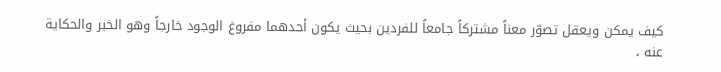كيف يمكن ويعقل تصوّر معناً مشتركاً جامعاً للفردين بحيث يكون أحدهما مفروغ الوجود خارجاً وهو الخبر والحكاية عنه ،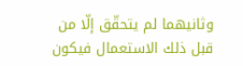وثانيهما لم يتحقّق إلّا من قبل ذلك الاستعمال فيكون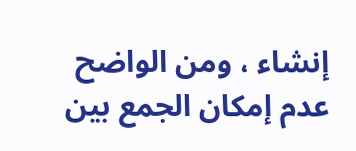إنشاء ، ومن الواضح عدم إمكان الجمع بين